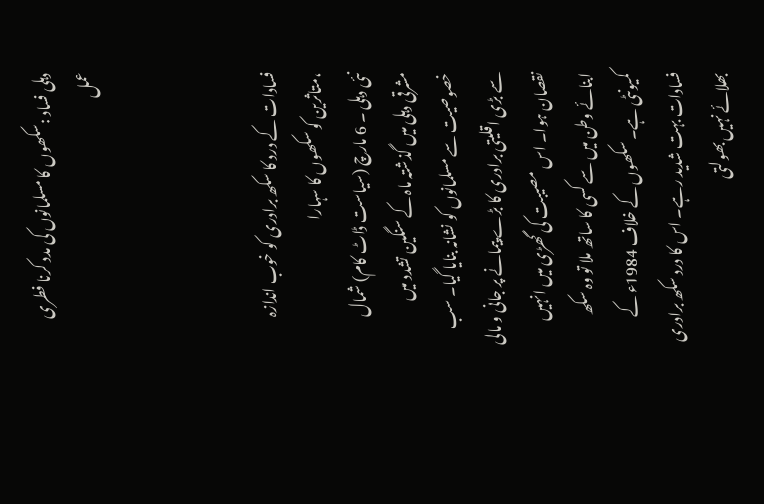دہلی فساد :سکھوں کا مسلمانوں کی مدد کرنا فطری عمل



فسادات کے درد کا سکھ برادری کو خوب اندازہ ،متاثرین کو سکھوں کا سہارا
نئی دہلی ۔ 6 مارچ (سیاست ڈاٹ کام) شمال مشرقی دہلی میں گذشتہ ماہ کے سنگین تشدد میں خصوصیت سے مسلمانوں کو نشانہ بنایا گیا۔ سب سے بڑی اقلیتی برادری کا بڑے پیمانے پر جانی و مالی نقصان ہوا۔ اس مصیبت کی گھڑی میں انہیں ابنائے وطن میں سے کسی کا ساتھ ملا تو وہ سکھ کمیونٹی ہے۔ سکھوں کے خلاف 1984ء کے فسادات بہت شدید رہے۔ اس کا درد سکھ برادری بھلائے نہیں بھولتی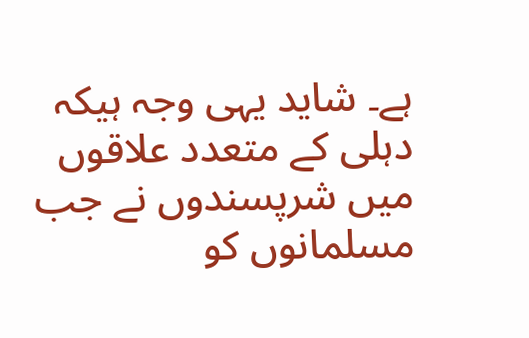ہے۔ شاید یہی وجہ ہیکہ دہلی کے متعدد علاقوں میں شرپسندوں نے جب مسلمانوں کو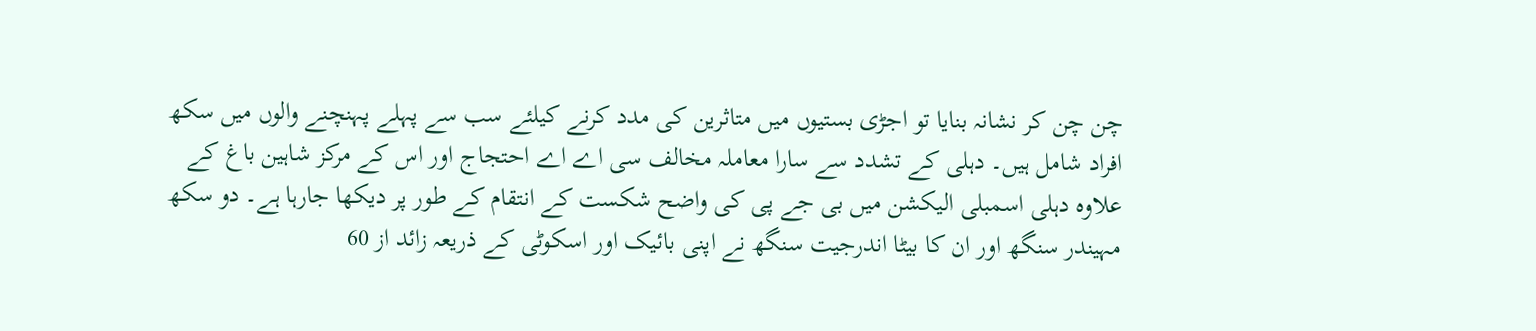چن چن کر نشانہ بنایا تو اجڑی بستیوں میں متاثرین کی مدد کرنے کیلئے سب سے پہلے پہنچنے والوں میں سکھ افراد شامل ہیں۔ دہلی کے تشدد سے سارا معاملہ مخالف سی اے اے احتجاج اور اس کے مرکز شاہین باغ کے علاوہ دہلی اسمبلی الیکشن میں بی جے پی کی واضح شکست کے انتقام کے طور پر دیکھا جارہا ہے۔ دو سکھ مہیندر سنگھ اور ان کا بیٹا اندرجیت سنگھ نے اپنی بائیک اور اسکوٹی کے ذریعہ زائد از 60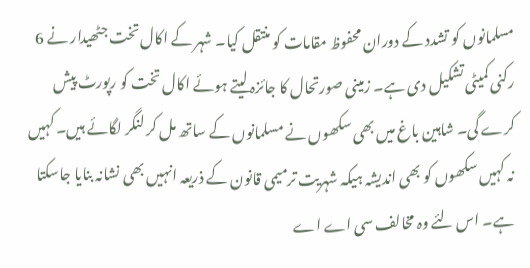مسلمانوں کو تشدد کے دوران محفوظ مقامات کو منتقل کیا۔ شہر کے اکال تخت جٹھیدار نے 6 رکنی کمیٹی تشکیل دی ہے۔ زمینی صورتحال کا جائزہ لیتے ہوئے اکال تخت کو رپورٹ پیش کرے گی۔ شاہین باغ میں بھی سکھوں نے مسلمانوں کے ساتھ مل کر لنگر لگائے ہیں۔ کہیں نہ کہیں سکھوں کو بھی اندیشہ ہیکہ شہریت ترمیمی قانون کے ذریعہ انہیں بھی نشانہ بنایا جاسکتا ہے۔ اس لئے وہ مخالف سی اے اے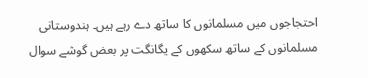احتجاجوں میں مسلمانوں کا ساتھ دے رہے ہیں۔ ہندوستانی مسلمانوں کے ساتھ سکھوں کے یگانگت پر بعض گوشے سوال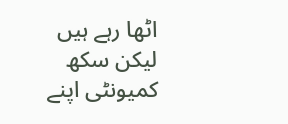اٹھا رہے ہیں لیکن سکھ کمیونٹی اپنے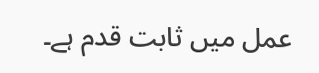عمل میں ثابت قدم ہے۔